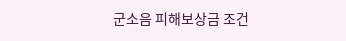군소음 피해보상금 조건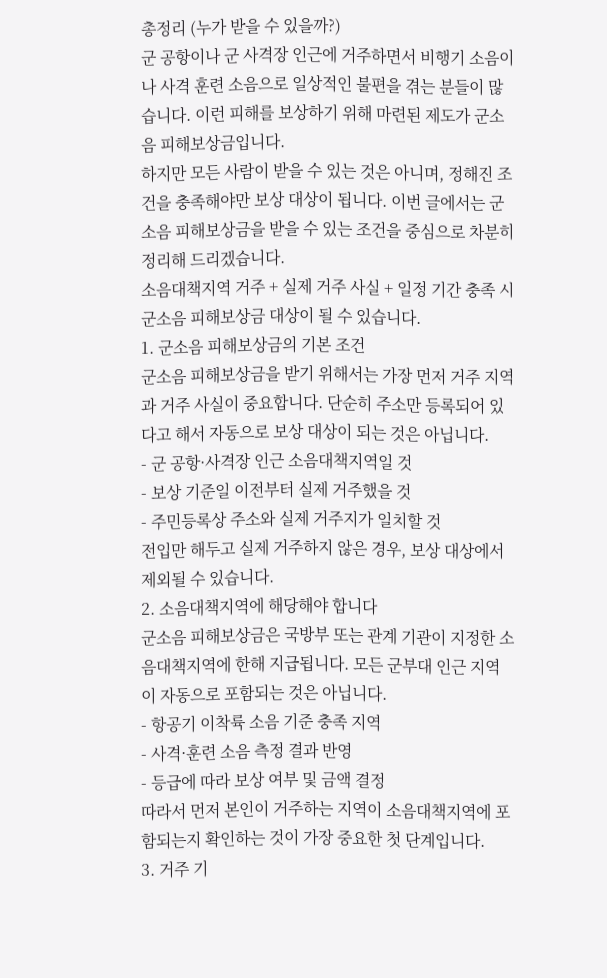총정리 (누가 받을 수 있을까?)
군 공항이나 군 사격장 인근에 거주하면서 비행기 소음이나 사격 훈련 소음으로 일상적인 불편을 겪는 분들이 많습니다. 이런 피해를 보상하기 위해 마련된 제도가 군소음 피해보상금입니다.
하지만 모든 사람이 받을 수 있는 것은 아니며, 정해진 조건을 충족해야만 보상 대상이 됩니다. 이번 글에서는 군소음 피해보상금을 받을 수 있는 조건을 중심으로 차분히 정리해 드리겠습니다.
소음대책지역 거주 + 실제 거주 사실 + 일정 기간 충족 시 군소음 피해보상금 대상이 될 수 있습니다.
1. 군소음 피해보상금의 기본 조건
군소음 피해보상금을 받기 위해서는 가장 먼저 거주 지역과 거주 사실이 중요합니다. 단순히 주소만 등록되어 있다고 해서 자동으로 보상 대상이 되는 것은 아닙니다.
- 군 공항·사격장 인근 소음대책지역일 것
- 보상 기준일 이전부터 실제 거주했을 것
- 주민등록상 주소와 실제 거주지가 일치할 것
전입만 해두고 실제 거주하지 않은 경우, 보상 대상에서 제외될 수 있습니다.
2. 소음대책지역에 해당해야 합니다
군소음 피해보상금은 국방부 또는 관계 기관이 지정한 소음대책지역에 한해 지급됩니다. 모든 군부대 인근 지역이 자동으로 포함되는 것은 아닙니다.
- 항공기 이착륙 소음 기준 충족 지역
- 사격·훈련 소음 측정 결과 반영
- 등급에 따라 보상 여부 및 금액 결정
따라서 먼저 본인이 거주하는 지역이 소음대책지역에 포함되는지 확인하는 것이 가장 중요한 첫 단계입니다.
3. 거주 기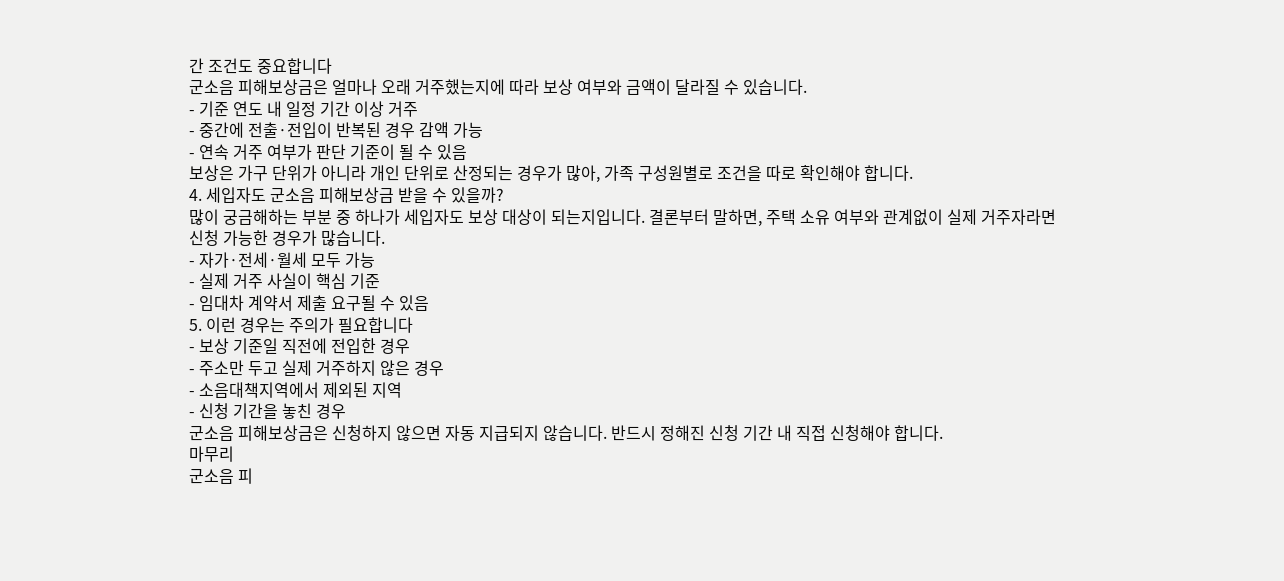간 조건도 중요합니다
군소음 피해보상금은 얼마나 오래 거주했는지에 따라 보상 여부와 금액이 달라질 수 있습니다.
- 기준 연도 내 일정 기간 이상 거주
- 중간에 전출·전입이 반복된 경우 감액 가능
- 연속 거주 여부가 판단 기준이 될 수 있음
보상은 가구 단위가 아니라 개인 단위로 산정되는 경우가 많아, 가족 구성원별로 조건을 따로 확인해야 합니다.
4. 세입자도 군소음 피해보상금 받을 수 있을까?
많이 궁금해하는 부분 중 하나가 세입자도 보상 대상이 되는지입니다. 결론부터 말하면, 주택 소유 여부와 관계없이 실제 거주자라면 신청 가능한 경우가 많습니다.
- 자가·전세·월세 모두 가능
- 실제 거주 사실이 핵심 기준
- 임대차 계약서 제출 요구될 수 있음
5. 이런 경우는 주의가 필요합니다
- 보상 기준일 직전에 전입한 경우
- 주소만 두고 실제 거주하지 않은 경우
- 소음대책지역에서 제외된 지역
- 신청 기간을 놓친 경우
군소음 피해보상금은 신청하지 않으면 자동 지급되지 않습니다. 반드시 정해진 신청 기간 내 직접 신청해야 합니다.
마무리
군소음 피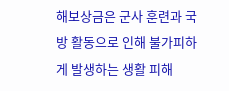해보상금은 군사 훈련과 국방 활동으로 인해 불가피하게 발생하는 생활 피해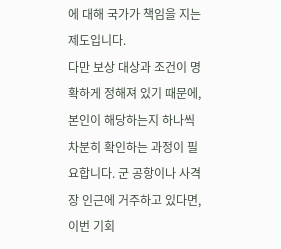에 대해 국가가 책임을 지는 제도입니다.
다만 보상 대상과 조건이 명확하게 정해져 있기 때문에, 본인이 해당하는지 하나씩 차분히 확인하는 과정이 필요합니다. 군 공항이나 사격장 인근에 거주하고 있다면, 이번 기회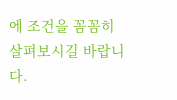에 조건을 꼼꼼히 살펴보시길 바랍니다.